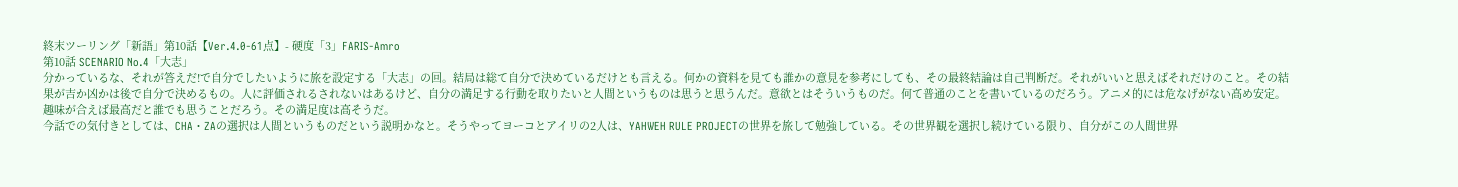終末ツーリング「新語」第10話【Ver.4.0-61点】- 硬度「3」FARIS-Amro
第10話 SCENARIO No.4「大志」
分かっているな、それが答えだ!で自分でしたいように旅を設定する「大志」の回。結局は総て自分で決めているだけとも言える。何かの資料を見ても誰かの意見を参考にしても、その最終結論は自己判断だ。それがいいと思えばそれだけのこと。その結果が吉か凶かは後で自分で決めるもの。人に評価されるされないはあるけど、自分の満足する行動を取りたいと人間というものは思うと思うんだ。意欲とはそういうものだ。何て普通のことを書いているのだろう。アニメ的には危なげがない高め安定。趣味が合えば最高だと誰でも思うことだろう。その満足度は高そうだ。
今話での気付きとしては、CHA・ZAの選択は人間というものだという説明かなと。そうやってヨーコとアイリの2人は、YAHWEH RULE PROJECTの世界を旅して勉強している。その世界観を選択し続けている限り、自分がこの人間世界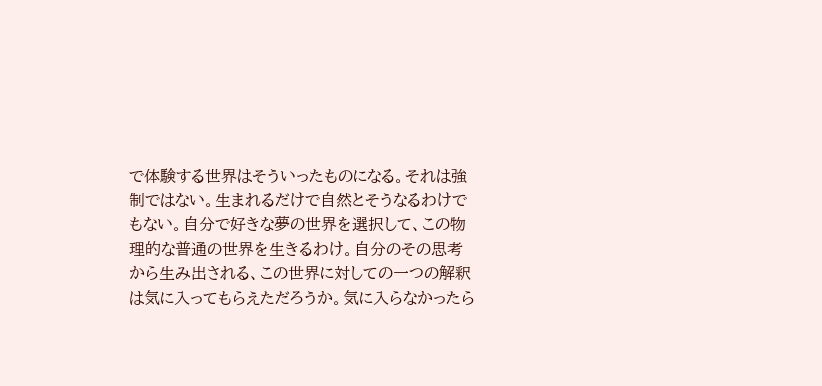で体験する世界はそういったものになる。それは強制ではない。生まれるだけで自然とそうなるわけでもない。自分で好きな夢の世界を選択して、この物理的な普通の世界を生きるわけ。自分のその思考から生み出される、この世界に対しての一つの解釈は気に入ってもらえただろうか。気に入らなかったら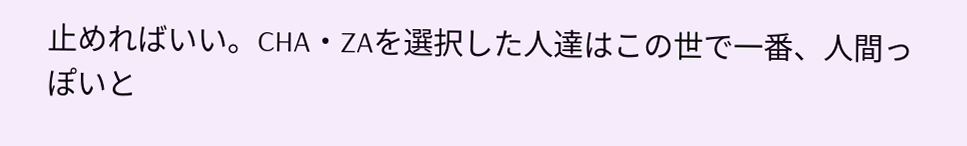止めればいい。CHA・ZAを選択した人達はこの世で一番、人間っぽいと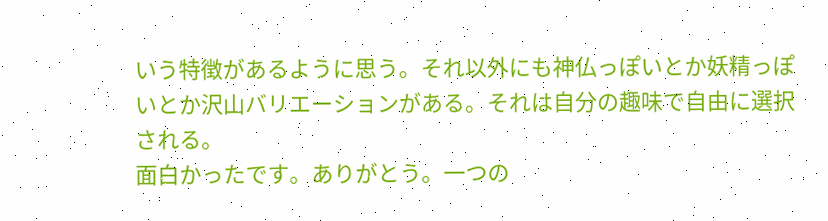いう特徴があるように思う。それ以外にも神仏っぽいとか妖精っぽいとか沢山バリエーションがある。それは自分の趣味で自由に選択される。
面白かったです。ありがとう。一つの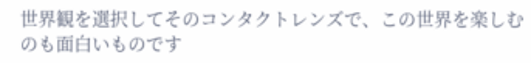世界観を選択してそのコンタクトレンズで、この世界を楽しむのも面白いものです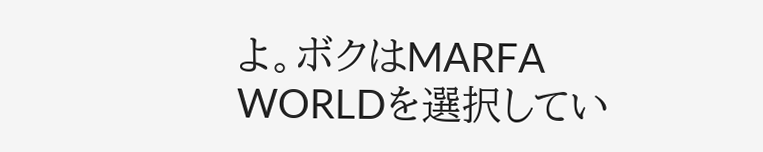よ。ボクはMARFA WORLDを選択してい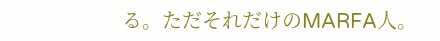る。ただそれだけのMARFA人。